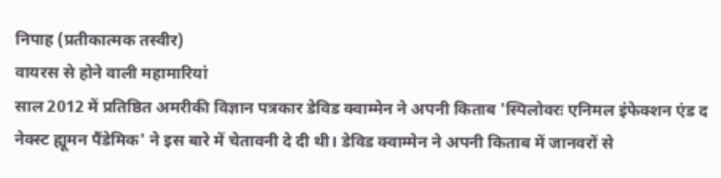निपाह (प्रतीकात्मक तस्वीर)
वायरस से होने वाली महामारियां
साल 2012 में प्रतिष्ठित अमरीकी विज्ञान पत्रकार डेविड क्वाम्मेन ने अपनी किताब 'स्पिलोवरः एनिमल इंफेक्शन एंड द नेक्स्ट ह्यूमन पैंडेमिक' ने इस बारे में चेतावनी दे दी थी। डेविड क्वाम्मेन ने अपनी किताब में जानवरों से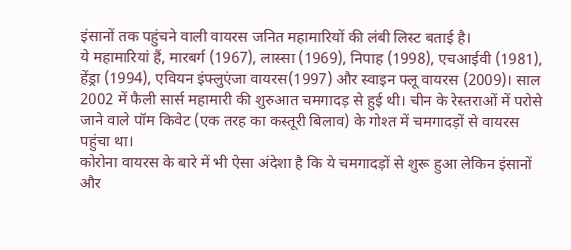इंसानों तक पहुंचने वाली वायरस जनित महामारियों की लंबी लिस्ट बताई है।
ये महामारियां हैं, मारबर्ग (1967), लास्सा (1969), निपाह (1998), एचआईवी (1981), हेंड्रा (1994), एवियन इंफ्लुएंजा वायरस(1997) और स्वाइन फ्लू वायरस (2009)। साल 2002 में फैली सार्स महामारी की शुरुआत चमगादड़ से हुई थी। चीन के रेस्तराओं में परोसे जाने वाले पॉम किवेट (एक तरह का कस्तूरी बिलाव) के गोश्त में चमगादड़ों से वायरस पहुंचा था।
कोरोना वायरस के बारे में भी ऐसा अंदेशा है कि ये चमगादड़ों से शुरू हुआ लेकिन इंसानों और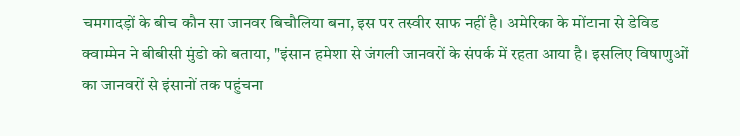चमगादड़ों के बीच कौन सा जानवर बिचौलिया बना, इस पर तस्वीर साफ नहीं है। अमेरिका के मोंटाना से डेविड क्वाम्मेन ने बीबीसी मुंडो को बताया, "इंसान हमेशा से जंगली जानवरों के संपर्क में रहता आया है। इसलिए विषाणुओं का जानवरों से इंसानों तक पहुंचना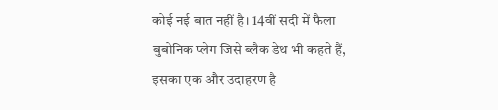कोई नई बात नहीं है। 14वीं सदी में फैला बुबोनिक प्लेग जिसे ब्लैक डेथ भी कहते हैं, इसका एक और उदाहरण है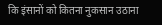कि इंसानों को कितना नुकसान उठाना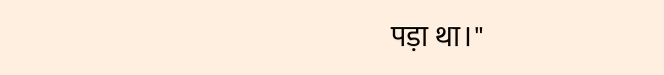पड़ा था।"